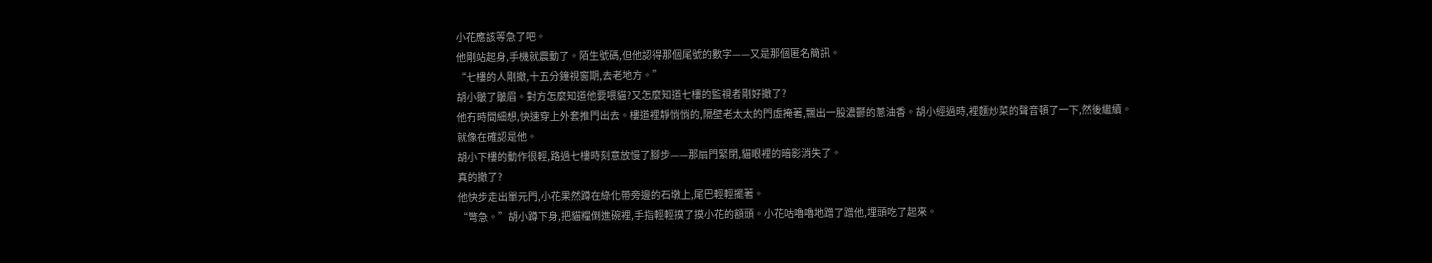小花應該等急了吧。
他剛站起身,手機就震動了。陌生號碼,但他認得那個尾號的數字——又是那個匿名簡訊。
“七樓的人剛撤,十五分鐘視窗期,去老地方。”
胡小皺了皺眉。對方怎麼知道他要喂貓?又怎麼知道七樓的監視者剛好撤了?
他冇時間細想,快速穿上外套推門出去。樓道裡靜悄悄的,隔壁老太太的門虛掩著,飄出一股濃鬱的蔥油香。胡小經過時,裡麵炒菜的聲音頓了一下,然後繼續。
就像在確認是他。
胡小下樓的動作很輕,路過七樓時刻意放慢了腳步——那扇門緊閉,貓眼裡的暗影消失了。
真的撤了?
他快步走出單元門,小花果然蹲在綠化帶旁邊的石墩上,尾巴輕輕擺著。
“彆急。”胡小蹲下身,把貓糧倒進碗裡,手指輕輕摸了摸小花的額頭。小花咕嚕嚕地蹭了蹭他,埋頭吃了起來。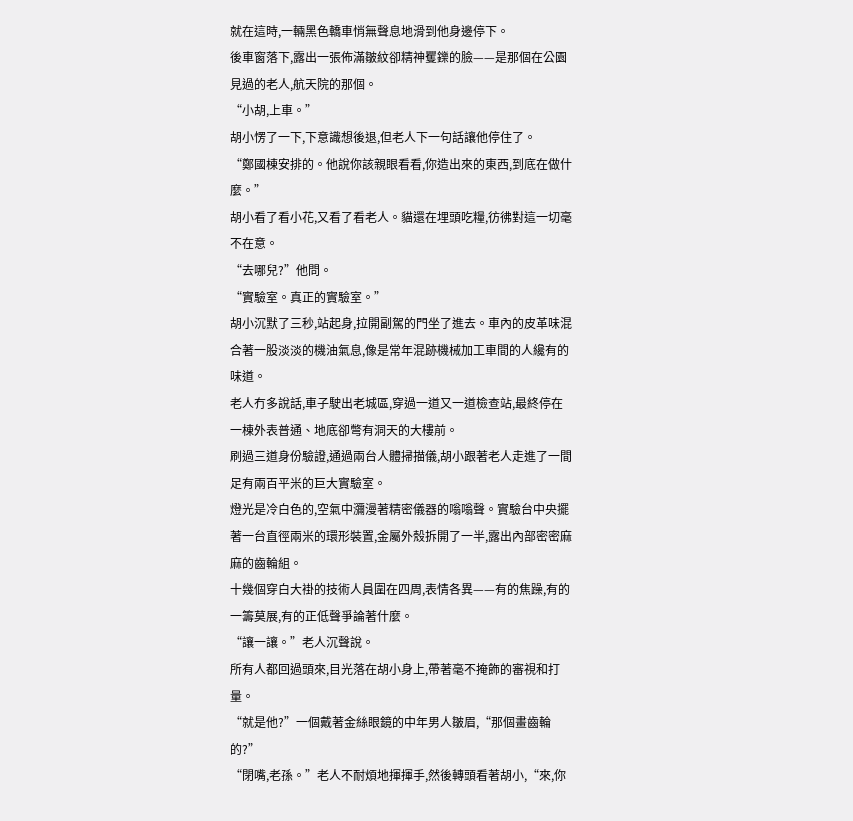就在這時,一輛黑色轎車悄無聲息地滑到他身邊停下。
後車窗落下,露出一張佈滿皺紋卻精神矍鑠的臉——是那個在公園見過的老人,航天院的那個。
“小胡,上車。”
胡小愣了一下,下意識想後退,但老人下一句話讓他停住了。
“鄭國棟安排的。他說你該親眼看看,你造出來的東西,到底在做什麼。”
胡小看了看小花,又看了看老人。貓還在埋頭吃糧,彷彿對這一切毫不在意。
“去哪兒?”他問。
“實驗室。真正的實驗室。”
胡小沉默了三秒,站起身,拉開副駕的門坐了進去。車內的皮革味混合著一股淡淡的機油氣息,像是常年混跡機械加工車間的人纔有的味道。
老人冇多說話,車子駛出老城區,穿過一道又一道檢查站,最終停在一棟外表普通、地底卻彆有洞天的大樓前。
刷過三道身份驗證,通過兩台人體掃描儀,胡小跟著老人走進了一間足有兩百平米的巨大實驗室。
燈光是冷白色的,空氣中瀰漫著精密儀器的嗡嗡聲。實驗台中央擺著一台直徑兩米的環形裝置,金屬外殼拆開了一半,露出內部密密麻麻的齒輪組。
十幾個穿白大褂的技術人員圍在四周,表情各異——有的焦躁,有的一籌莫展,有的正低聲爭論著什麼。
“讓一讓。”老人沉聲說。
所有人都回過頭來,目光落在胡小身上,帶著毫不掩飾的審視和打量。
“就是他?”一個戴著金絲眼鏡的中年男人皺眉,“那個畫齒輪的?”
“閉嘴,老孫。”老人不耐煩地揮揮手,然後轉頭看著胡小,“來,你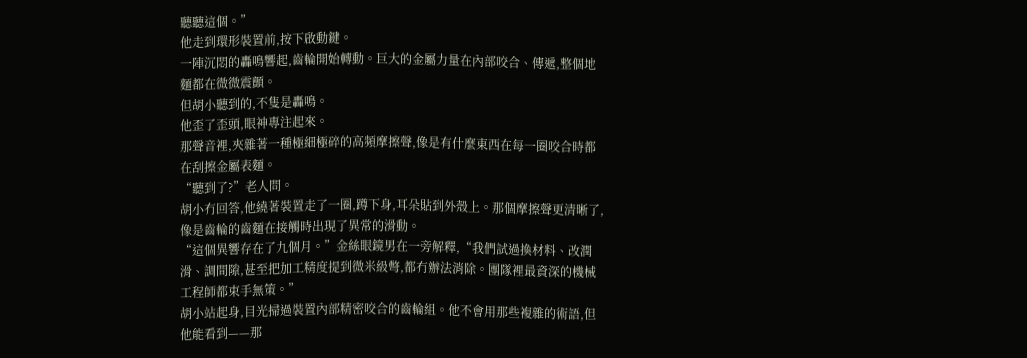聽聽這個。”
他走到環形裝置前,按下啟動鍵。
一陣沉悶的轟鳴響起,齒輪開始轉動。巨大的金屬力量在內部咬合、傳遞,整個地麵都在微微震顫。
但胡小聽到的,不隻是轟鳴。
他歪了歪頭,眼神專注起來。
那聲音裡,夾雜著一種極細極碎的高頻摩擦聲,像是有什麼東西在每一圈咬合時都在刮擦金屬表麵。
“聽到了?”老人問。
胡小冇回答,他繞著裝置走了一圈,蹲下身,耳朵貼到外殼上。那個摩擦聲更清晰了,像是齒輪的齒麵在接觸時出現了異常的滑動。
“這個異響存在了九個月。”金絲眼鏡男在一旁解釋,“我們試過換材料、改潤滑、調間隙,甚至把加工精度提到微米級彆,都冇辦法消除。團隊裡最資深的機械工程師都束手無策。”
胡小站起身,目光掃過裝置內部精密咬合的齒輪組。他不會用那些複雜的術語,但他能看到——那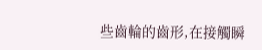些齒輪的齒形,在接觸瞬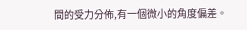間的受力分佈,有一個微小的角度偏差。